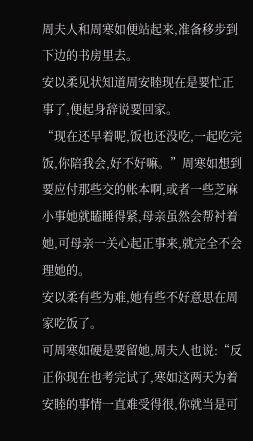周夫人和周寒如便站起来,准备移步到下边的书房里去。
安以柔见状知道周安睦现在是要忙正事了,便起身辞说要回家。
“现在还早着呢,饭也还没吃,一起吃完饭,你陪我会,好不好嘛。”周寒如想到要应付那些交的帐本啊,或者一些芝麻小事她就瞌睡得紧,母亲虽然会帮衬着她,可母亲一关心起正事来,就完全不会理她的。
安以柔有些为难,她有些不好意思在周家吃饭了。
可周寒如硬是要留她,周夫人也说:“反正你现在也考完试了,寒如这两天为着安睦的事情一直难受得很,你就当是可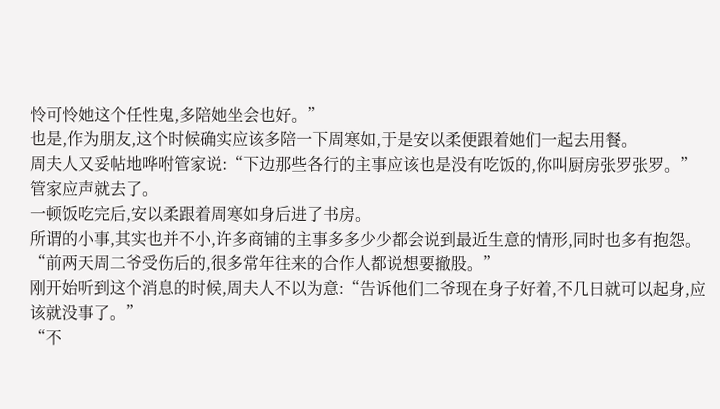怜可怜她这个任性鬼,多陪她坐会也好。”
也是,作为朋友,这个时候确实应该多陪一下周寒如,于是安以柔便跟着她们一起去用餐。
周夫人又妥帖地哗咐管家说:“下边那些各行的主事应该也是没有吃饭的,你叫厨房张罗张罗。”
管家应声就去了。
一顿饭吃完后,安以柔跟着周寒如身后进了书房。
所谓的小事,其实也并不小,许多商铺的主事多多少少都会说到最近生意的情形,同时也多有抱怨。
“前两天周二爷受伤后的,很多常年往来的合作人都说想要撤股。”
刚开始听到这个消息的时候,周夫人不以为意:“告诉他们二爷现在身子好着,不几日就可以起身,应该就没事了。”
“不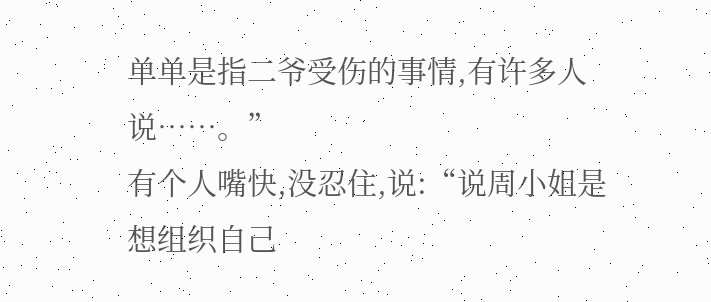单单是指二爷受伤的事情,有许多人说……。”
有个人嘴快,没忍住,说:“说周小姐是想组织自己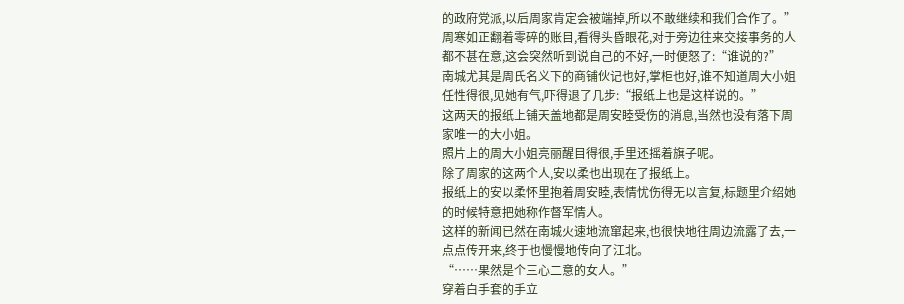的政府党派,以后周家肯定会被端掉,所以不敢继续和我们合作了。”
周寒如正翻着零碎的账目,看得头昏眼花,对于旁边往来交接事务的人都不甚在意,这会突然听到说自己的不好,一时便怒了:“谁说的?”
南城尤其是周氏名义下的商铺伙记也好,掌柜也好,谁不知道周大小姐任性得很,见她有气,吓得退了几步:“报纸上也是这样说的。”
这两天的报纸上铺天盖地都是周安睦受伤的消息,当然也没有落下周家唯一的大小姐。
照片上的周大小姐亮丽醒目得很,手里还摇着旗子呢。
除了周家的这两个人,安以柔也出现在了报纸上。
报纸上的安以柔怀里抱着周安睦,表情忧伤得无以言复,标题里介绍她的时候特意把她称作督军情人。
这样的新闻已然在南城火速地流窜起来,也很快地往周边流露了去,一点点传开来,终于也慢慢地传向了江北。
“……果然是个三心二意的女人。”
穿着白手套的手立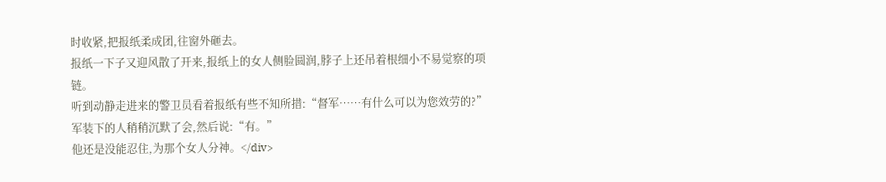时收紧,把报纸柔成团,往窗外砸去。
报纸一下子又迎风散了开来,报纸上的女人侧脸圆润,脖子上还吊着根细小不易觉察的项链。
听到动静走进来的警卫员看着报纸有些不知所措:“督军……有什么可以为您效劳的?”
军装下的人稍稍沉默了会,然后说:“有。”
他还是没能忍住,为那个女人分神。</div>